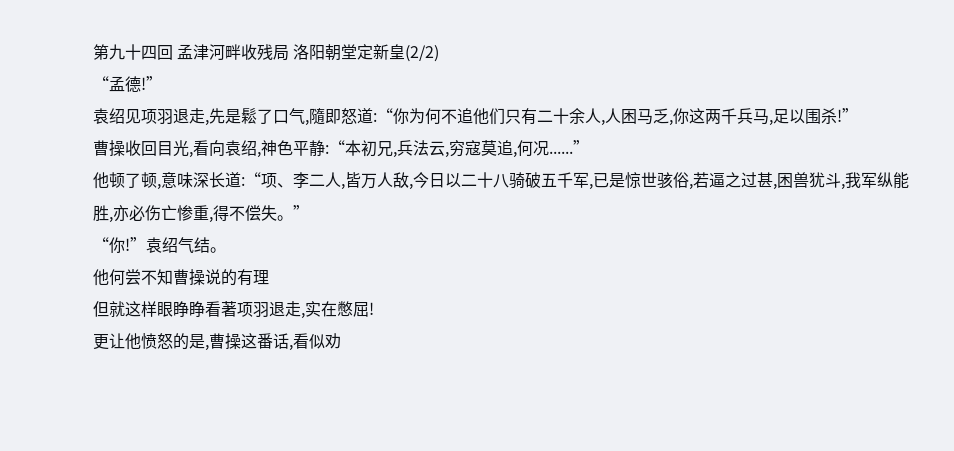第九十四回 孟津河畔收残局 洛阳朝堂定新皇(2/2)
“孟德!”
袁绍见项羽退走,先是鬆了口气,隨即怒道:“你为何不追他们只有二十余人,人困马乏,你这两千兵马,足以围杀!”
曹操收回目光,看向袁绍,神色平静:“本初兄,兵法云,穷寇莫追,何况......”
他顿了顿,意味深长道:“项、李二人,皆万人敌,今日以二十八骑破五千军,已是惊世骇俗,若逼之过甚,困兽犹斗,我军纵能胜,亦必伤亡惨重,得不偿失。”
“你!”袁绍气结。
他何尝不知曹操说的有理
但就这样眼睁睁看著项羽退走,实在憋屈!
更让他愤怒的是,曹操这番话,看似劝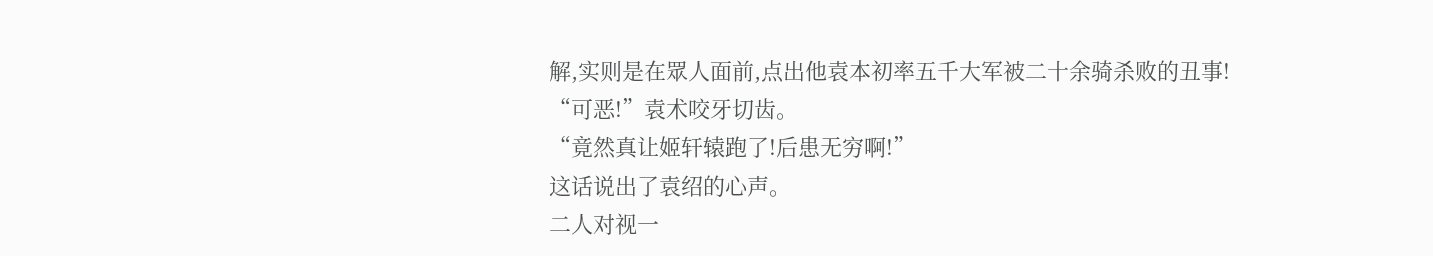解,实则是在眾人面前,点出他袁本初率五千大军被二十余骑杀败的丑事!
“可恶!”袁术咬牙切齿。
“竟然真让姬轩辕跑了!后患无穷啊!”
这话说出了袁绍的心声。
二人对视一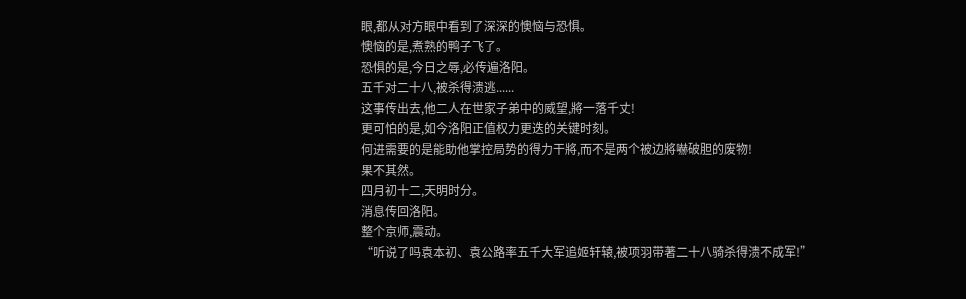眼,都从对方眼中看到了深深的懊恼与恐惧。
懊恼的是,煮熟的鸭子飞了。
恐惧的是,今日之辱,必传遍洛阳。
五千对二十八,被杀得溃逃......
这事传出去,他二人在世家子弟中的威望,將一落千丈!
更可怕的是,如今洛阳正值权力更迭的关键时刻。
何进需要的是能助他掌控局势的得力干將,而不是两个被边將嚇破胆的废物!
果不其然。
四月初十二,天明时分。
消息传回洛阳。
整个京师,震动。
“听说了吗袁本初、袁公路率五千大军追姬轩辕,被项羽带著二十八骑杀得溃不成军!”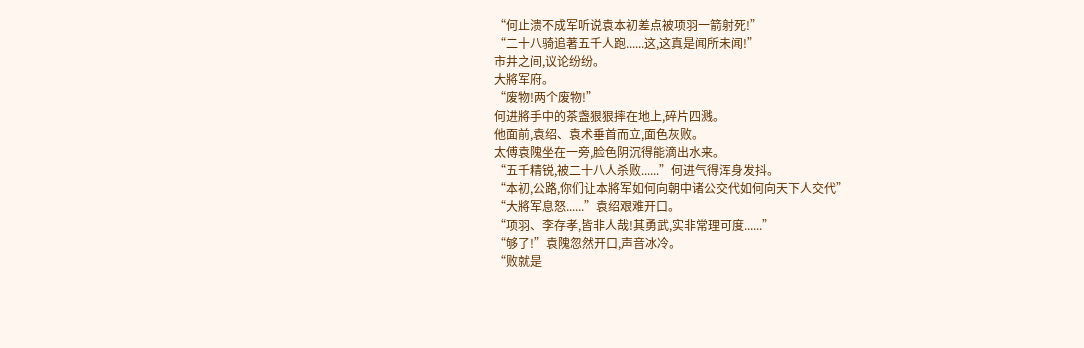“何止溃不成军听说袁本初差点被项羽一箭射死!”
“二十八骑追著五千人跑......这,这真是闻所未闻!”
市井之间,议论纷纷。
大將军府。
“废物!两个废物!”
何进將手中的茶盏狠狠摔在地上,碎片四溅。
他面前,袁绍、袁术垂首而立,面色灰败。
太傅袁隗坐在一旁,脸色阴沉得能滴出水来。
“五千精锐,被二十八人杀败......”何进气得浑身发抖。
“本初,公路,你们让本將军如何向朝中诸公交代如何向天下人交代”
“大將军息怒......”袁绍艰难开口。
“项羽、李存孝,皆非人哉!其勇武,实非常理可度......”
“够了!”袁隗忽然开口,声音冰冷。
“败就是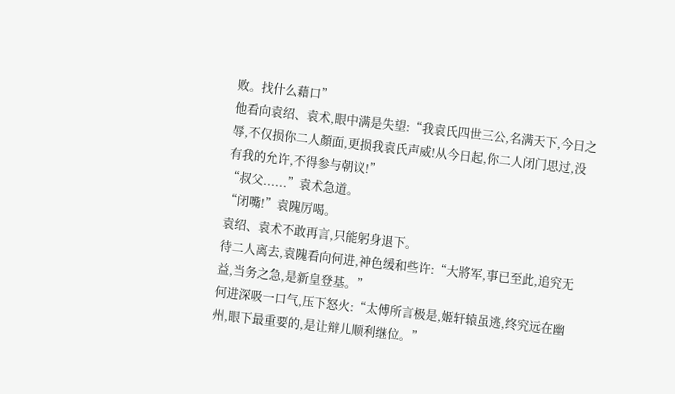败。找什么藉口”
他看向袁绍、袁术,眼中满是失望:“我袁氏四世三公,名满天下,今日之辱,不仅损你二人顏面,更损我袁氏声威!从今日起,你二人闭门思过,没有我的允许,不得参与朝议!”
“叔父......”袁术急道。
“闭嘴!”袁隗厉喝。
袁绍、袁术不敢再言,只能躬身退下。
待二人离去,袁隗看向何进,神色缓和些许:“大將军,事已至此,追究无益,当务之急,是新皇登基。”
何进深吸一口气,压下怒火:“太傅所言极是,姬轩辕虽逃,终究远在幽州,眼下最重要的,是让辩儿顺利继位。”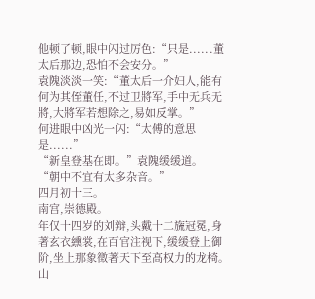他顿了顿,眼中闪过厉色:“只是......董太后那边,恐怕不会安分。”
袁隗淡淡一笑:“董太后一介妇人,能有何为其侄董任,不过卫將军,手中无兵无將,大將军若想除之,易如反掌。”
何进眼中凶光一闪:“太傅的意思是......”
“新皇登基在即。”袁隗缓缓道。
“朝中不宜有太多杂音。”
四月初十三。
南宫,崇德殿。
年仅十四岁的刘辩,头戴十二旒冠冕,身著玄衣纁裳,在百官注视下,缓缓登上御阶,坐上那象徵著天下至高权力的龙椅。
山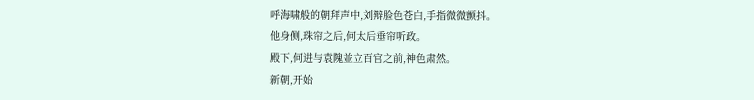呼海啸般的朝拜声中,刘辩脸色苍白,手指微微颤抖。
他身侧,珠帘之后,何太后垂帘听政。
殿下,何进与袁隗並立百官之前,神色肃然。
新朝,开始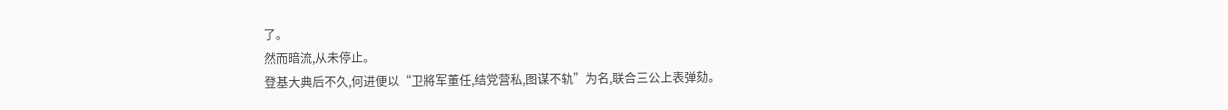了。
然而暗流,从未停止。
登基大典后不久,何进便以“卫將军董任,结党营私,图谋不轨”为名,联合三公上表弹劾。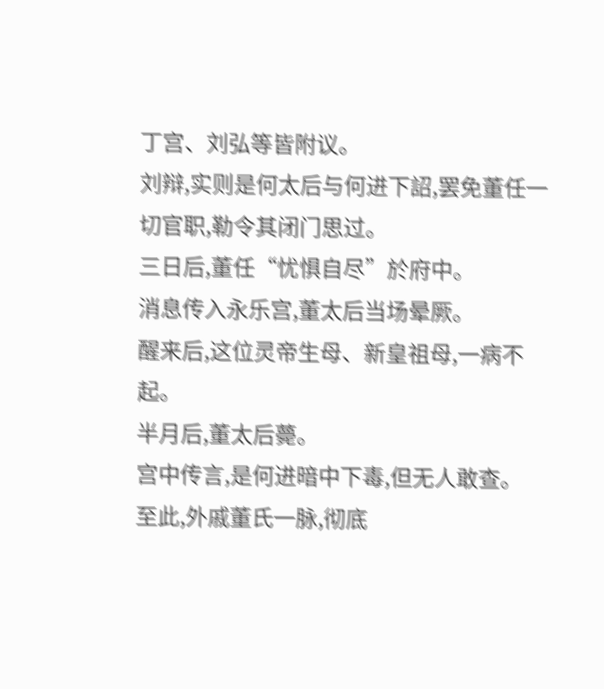丁宫、刘弘等皆附议。
刘辩,实则是何太后与何进下詔,罢免董任一切官职,勒令其闭门思过。
三日后,董任“忧惧自尽”於府中。
消息传入永乐宫,董太后当场晕厥。
醒来后,这位灵帝生母、新皇祖母,一病不起。
半月后,董太后薨。
宫中传言,是何进暗中下毒,但无人敢查。
至此,外戚董氏一脉,彻底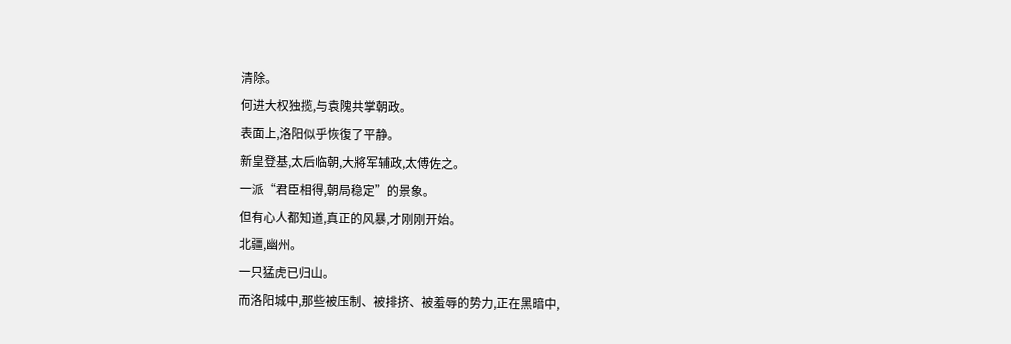清除。
何进大权独揽,与袁隗共掌朝政。
表面上,洛阳似乎恢復了平静。
新皇登基,太后临朝,大將军辅政,太傅佐之。
一派“君臣相得,朝局稳定”的景象。
但有心人都知道,真正的风暴,才刚刚开始。
北疆,幽州。
一只猛虎已归山。
而洛阳城中,那些被压制、被排挤、被羞辱的势力,正在黑暗中,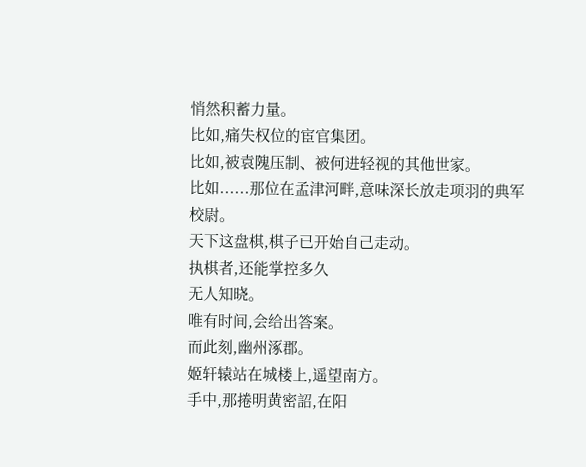悄然积蓄力量。
比如,痛失权位的宦官集团。
比如,被袁隗压制、被何进轻视的其他世家。
比如......那位在孟津河畔,意味深长放走项羽的典军校尉。
天下这盘棋,棋子已开始自己走动。
执棋者,还能掌控多久
无人知晓。
唯有时间,会给出答案。
而此刻,幽州涿郡。
姬轩辕站在城楼上,遥望南方。
手中,那捲明黄密詔,在阳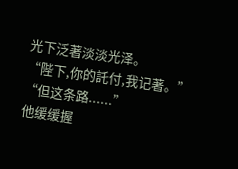光下泛著淡淡光泽。
“陛下,你的託付,我记著。”
“但这条路......”
他缓缓握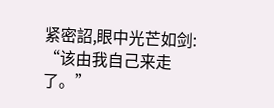紧密詔,眼中光芒如剑:
“该由我自己来走了。”